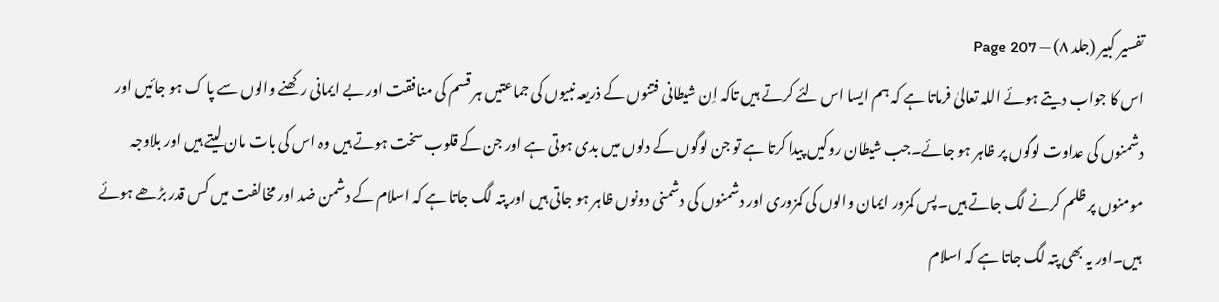تفسیر کبیر (جلد ۸) — Page 207
اس کا جواب دیتے ہوئے اللہ تعالیٰ فرماتا ہے کہ ہم ایسا اس لئے کرتے ہیں تاکہ اِن شیطانی فتنوں کے ذریعہ نبیوں کی جماعتیں ہر قسم کی منافقت اور بے ایمانی رکھنے والوں سے پا ک ہو جائیں اور دشمنوں کی عداوت لوگوں پر ظاہر ہو جائے۔جب شیطان روکیں پیدا کرتا ہے تو جن لوگوں کے دلوں میں بدی ہوتی ہے اور جن کے قلوب سخت ہوتے ہیں وہ اس کی بات مان لیتے ہیں اور بلاوجہ مومنوں پر ظلم کرنے لگ جاتے ہیں۔پس کمزور ایمان والوں کی کمزوری اور دشمنوں کی دشمنی دونوں ظاہر ہو جاتی ہیں اور پتہ لگ جاتا ہے کہ اسلام کے دشمن ضد اور مخالفت میں کس قدر بڑھے ہوئے ہیں۔اور یہ بھی پتہ لگ جاتا ہے کہ اسلام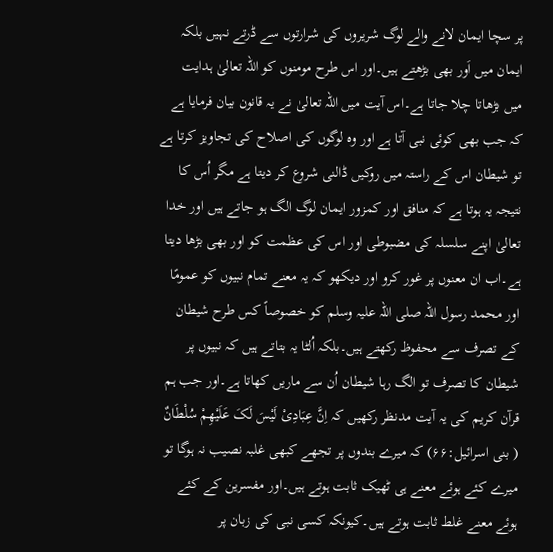پر سچا ایمان لانے والے لوگ شریروں کی شرارتوں سے ڈرتے نہیں بلکہ ایمان میں اَور بھی بڑھتے ہیں۔اور اس طرح مومنوں کو اللہ تعالیٰ ہدایت میں بڑھاتا چلا جاتا ہے۔اس آیت میں اللہ تعالیٰ نے یہ قانون بیان فرمایا ہے کہ جب بھی کوئی نبی آتا ہے اور وہ لوگوں کی اصلاح کی تجاویز کرتا ہے تو شیطان اس کے راستہ میں روکیں ڈالنی شروع کر دیتا ہے مگر اُس کا نتیجہ یہ ہوتا ہے کہ منافق اور کمزور ایمان لوگ الگ ہو جاتے ہیں اور خدا تعالیٰ اپنے سلسلہ کی مضبوطی اور اس کی عظمت کو اور بھی بڑھا دیتا ہے۔اب ان معنوں پر غور کرو اور دیکھو کہ یہ معنے تمام نبیوں کو عمومًا اور محمد رسول اللہ صلی اللہ علیہ وسلم کو خصوصاً کس طرح شیطان کے تصرف سے محفوظ رکھتے ہیں۔بلکہ اُلٹا یہ بتاتے ہیں کہ نبیوں پر شیطان کا تصرف تو الگ رہا شیطان اُن سے ماریں کھاتا ہے۔اور جب ہم قرآن کریم کی یہ آیت مدنظر رکھیں کہ اِنَّ عِبَادِیْ لَیْسَ لَکَ عَلَیْھِمْ سُلْطَانٌ ( بنی اسرائیل:۶۶) کہ میرے بندوں پر تجھے کبھی غلبہ نصیب نہ ہوگا تو میرے کئے ہوئے معنے ہی ٹھیک ثابت ہوتے ہیں۔اور مفسرین کے کئے ہوئے معنے غلط ثابت ہوتے ہیں۔کیونکہ کسی نبی کی زبان پر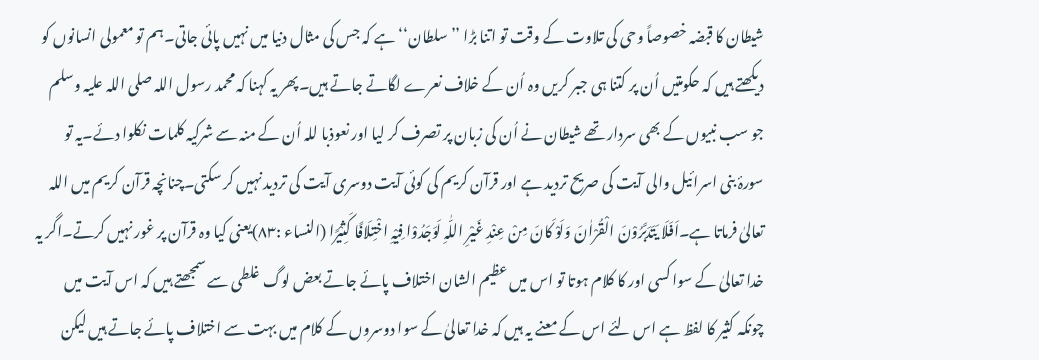شیطان کا قبضہ خصوصاً وحی کی تلاوت کے وقت تو اتنا بڑا ’’ سلطان‘‘ ہے کہ جس کی مثال دنیا میں نہیں پائی جاتی۔ہم تو معمولی انسانوں کو دیکھتے ہیں کہ حکومتیں اُن پر کتنا ہی جبر کریں وہ اُن کے خلاف نعرے لگاتے جاتے ہیں۔پھر یہ کہنا کہ محمد رسول اللہ صلی اللہ علیہ وسلم جو سب نبیوں کے بھی سردار تھے شیطان نے اُن کی زبان پر تصرف کر لیا اور نعوذبا للہ اُن کے منہ سے شرکیہ کلمات نکلوا دئے۔یہ تو سورۂ بنی اسرائیل والی آیت کی صریح تردید ہے اور قرآن کریم کی کوئی آیت دوسری آیت کی تردید نہیں کر سکتی۔چنانچہ قرآن کریم میں اللہ تعالیٰ فرماتا ہے۔اَفَلَا یَتَدَبَّرُوْنَ الْقُرْاٰنَ وَلَوْ کَانَ مِنْ عِنْدِ غَیْرِ اللّٰہِ لَوَجَدُوْا فِیْہِ اخْتِلَافًا کَثِیْرًا (النساء :۸۳)یعنی کیا وہ قرآن پر غور نہیں کرتے۔اگر یہ خدا تعالیٰ کے سوا کسی اور کا کلام ہوتا تو اس میں عظیم الشان اختلاف پائے جاتے بعض لوگ غلطی سے سمجھتے ہیں کہ اس آیت میں چونکہ کثیر کا لفظ ہے اس لئے اس کے معنے یہ ہیں کہ خدا تعالیٰ کے سوا دوسروں کے کلام میں بہت سے اختلاف پائے جاتے ہیں لیکن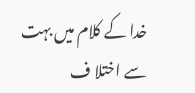خدا کے کلام میں بہت سے اختلا ف